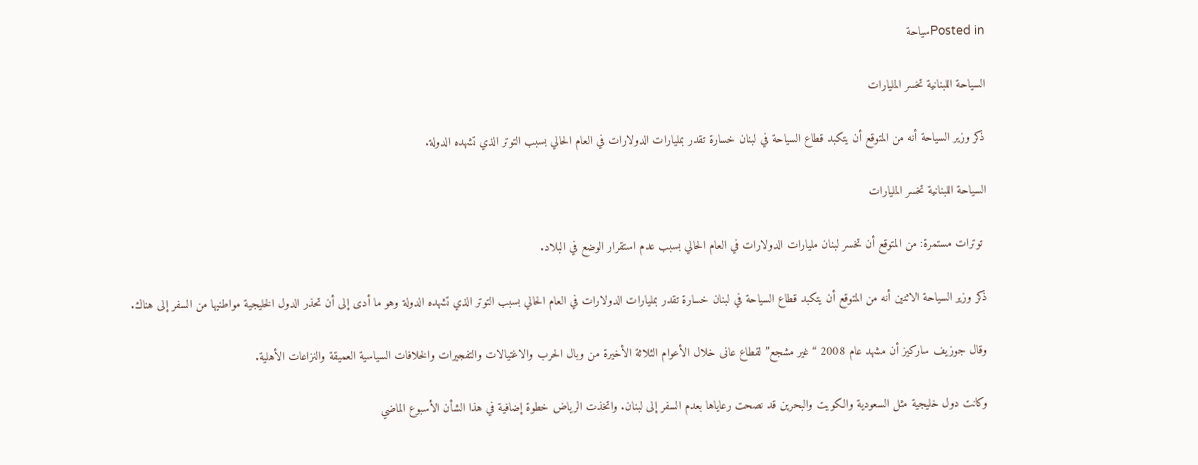Posted inسياحة

السياحة اللبنانية تخسر المليارات

ذكر وزير السياحة أنه من المتوقع أن يتكبد قطاع السياحة في لبنان خسارة تقدر بمليارات الدولارات في العام الحالي بسبب التوتر الذي تشهده الدولة.

السياحة اللبنانية تخسر المليارات

 توترات مستمرة: من المتوقع أن تخسر لبنان مليارات الدولارات في العام الحالي بسبب عدم استقرار الوضع في البلاد.

ذكر وزير السياحة الاثنين أنه من المتوقع أن يتكبد قطاع السياحة في لبنان خسارة تقدر بمليارات الدولارات في العام الحالي بسبب التوتر الذي تشهده الدولة وهو ما أدى إلى أن تحذر الدول الخليجية مواطنيها من السفر إلى هناك.

وقال جوزيف ساركيز أن مشهد عام 2008 “غير مشجع” لقطاع عانى خلال الأعوام الثلاثة الأخيرة من وبال الحرب والاغتيالات والتفجيرات والخلافات السياسية العميقة والنزاعات الأهلية.

وكانت دول خليجية مثل السعودية والكويت والبحرين قد نصحت رعاياها بعدم السفر إلى لبنان. واتخذت الرياض خطوة إضافية في هذا الشأن الأسبوع الماضي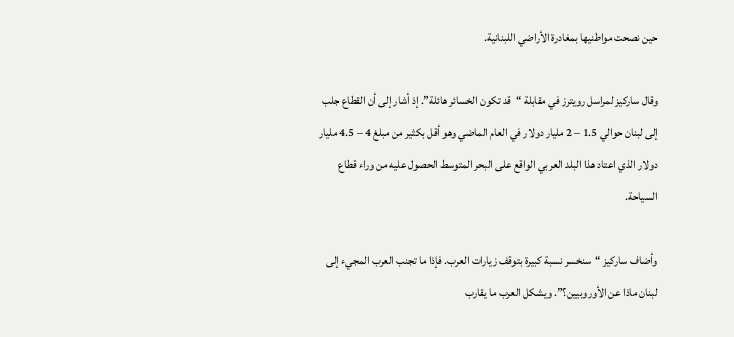حين نصحت مواطنيها بمغادرة الأراضي اللبنانية.

وقال ساركيز لمراسل رويترز في مقابلة “قد تكون الخسائر هائلة”. إذ أشار إلى أن القطاع جلب إلى لبنان حوالي 1.5 – 2 مليار دولار في العام الماضي وهو أقل بكثير من مبلغ 4 – 4.5 مليار دولار الذي اعتاد هذا البلد العربي الواقع على البحر المتوسط الحصول عليه من وراء قطاع السياحة.

وأضاف ساركيز “سنخسر نسبة كبيرة بتوقف زيارات العرب. فإذا ما تجنب العرب المجيء إلى لبنان ماذا عن الأوروبيين؟”. ويشكل العرب ما يقارب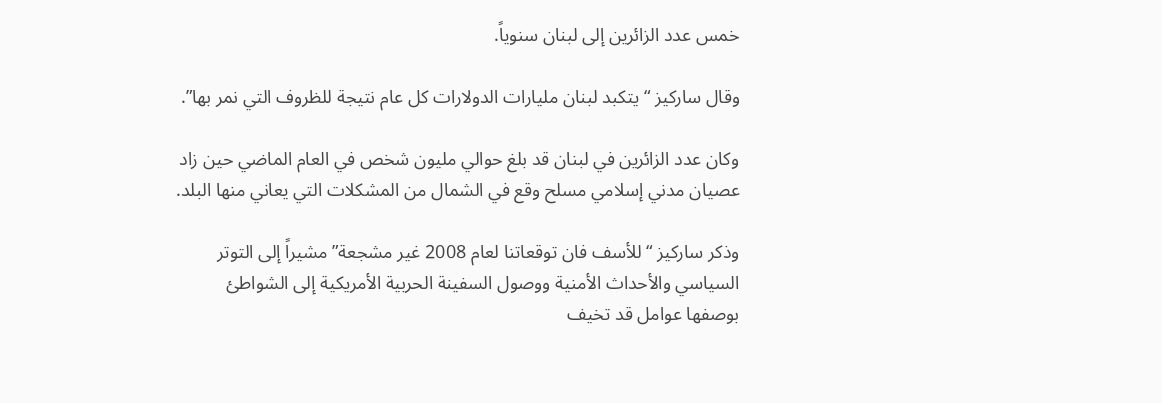خمس عدد الزائرين إلى لبنان سنوياً.

وقال ساركيز “يتكبد لبنان مليارات الدولارات كل عام نتيجة للظروف التي نمر بها”.

وكان عدد الزائرين في لبنان قد بلغ حوالي مليون شخص في العام الماضي حين زاد عصيان مدني إسلامي مسلح وقع في الشمال من المشكلات التي يعاني منها البلد.

وذكر ساركيز “للأسف فان توقعاتنا لعام 2008 غير مشجعة” مشيراً إلى التوتر السياسي والأحداث الأمنية ووصول السفينة الحربية الأمريكية إلى الشواطئ بوصفها عوامل قد تخيف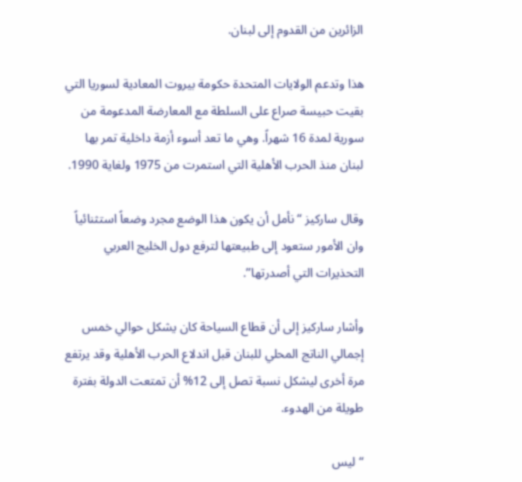الزائرين من القدوم إلى لبنان.

هذا وتدعم الولايات المتحدة حكومة بيروت المعادية لسوريا التي بقيت حبيسة صراع على السلطة مع المعارضة المدعومة من سورية لمدة 16 شهراً. وهي ما تعد أسوء أزمة داخلية تمر بها لبنان منذ الحرب الأهلية التي استمرت من 1975 ولغاية 1990.

وقال ساركيز “نأمل أن يكون هذا الوضع مجرد وضعاً استثنائياً وان الأمور ستعود إلى طبيعتها لترفع دول الخليج العربي التحذيرات التي أصدرتها”.

وأشار ساركيز إلى أن قطاع السياحة كان يشكل حوالي خمس إجمالي الناتج المحلي للبنان قبل اندلاع الحرب الأهلية وقد يرتفع مرة أخرى ليشكل نسبة تصل إلى 12% أن تمتعت الدولة بفترة طويلة من الهدوء.

“ليس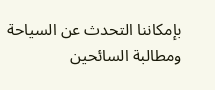بإمكاننا التحدث عن السياحة ومطالبة السائحين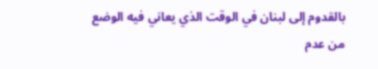بالقدوم إلى لبنان في الوقت الذي يعاني فيه الوضع من عدم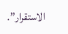الاستقرار”.